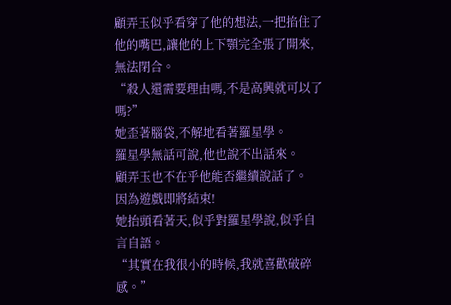顧弄玉似乎看穿了他的想法,一把掐住了他的嘴巴,讓他的上下顎完全張了開來,無法閉合。
“殺人還需要理由嗎,不是高興就可以了嗎?”
她歪著腦袋,不解地看著羅星學。
羅星學無話可說,他也說不出話來。
顧弄玉也不在乎他能否繼續說話了。
因為遊戲即將結束!
她抬頭看著天,似乎對羅星學說,似乎自言自語。
“其實在我很小的時候,我就喜歡破碎感。”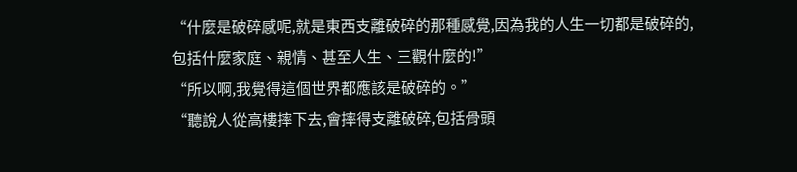“什麼是破碎感呢,就是東西支離破碎的那種感覺,因為我的人生一切都是破碎的,包括什麼家庭、親情、甚至人生、三觀什麼的!”
“所以啊,我覺得這個世界都應該是破碎的。”
“聽說人從高樓摔下去,會摔得支離破碎,包括骨頭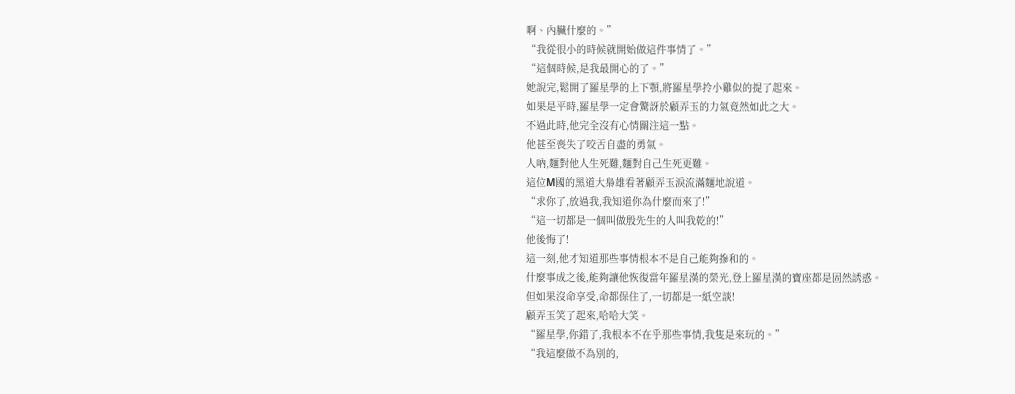啊、內臟什麼的。”
“我從很小的時候就開始做這件事情了。”
“這個時候,是我最開心的了。”
她說完,鬆開了羅星學的上下顎,將羅星學拎小雞似的提了起來。
如果是平時,羅星學一定會驚訝於顧弄玉的力氣竟然如此之大。
不過此時,他完全沒有心情關注這一點。
他甚至喪失了咬舌自盡的勇氣。
人吶,麵對他人生死難,麵對自己生死更難。
這位M國的黑道大梟雄看著顧弄玉淚流滿麵地說道。
“求你了,放過我,我知道你為什麼而來了!”
“這一切都是一個叫做殷先生的人叫我乾的!”
他後悔了!
這一刻,他才知道那些事情根本不是自己能夠摻和的。
什麼事成之後,能夠讓他恢復當年羅星漢的榮光,登上羅星漢的寶座都是固然誘惑。
但如果沒命享受,命都保住了,一切都是一紙空談!
顧弄玉笑了起來,哈哈大笑。
“羅星學,你錯了,我根本不在乎那些事情,我隻是來玩的。”
“我這麼做不為別的,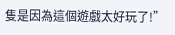隻是因為這個遊戲太好玩了!”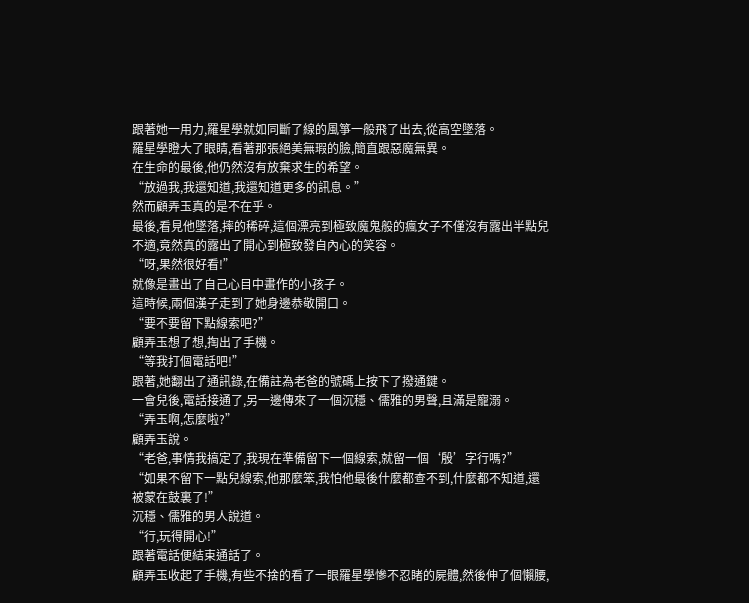跟著她一用力,羅星學就如同斷了線的風箏一般飛了出去,從高空墜落。
羅星學瞪大了眼睛,看著那張絕美無瑕的臉,簡直跟惡魔無異。
在生命的最後,他仍然沒有放棄求生的希望。
“放過我,我還知道,我還知道更多的訊息。”
然而顧弄玉真的是不在乎。
最後,看見他墜落,摔的稀碎,這個漂亮到極致魔鬼般的瘋女子不僅沒有露出半點兒不適,竟然真的露出了開心到極致發自內心的笑容。
“呀,果然很好看!”
就像是畫出了自己心目中畫作的小孩子。
這時候,兩個漢子走到了她身邊恭敬開口。
“要不要留下點線索吧?”
顧弄玉想了想,掏出了手機。
“等我打個電話吧!”
跟著,她翻出了通訊錄,在備註為老爸的號碼上按下了撥通鍵。
一會兒後,電話接通了,另一邊傳來了一個沉穩、儒雅的男聲,且滿是寵溺。
“弄玉啊,怎麼啦?”
顧弄玉說。
“老爸,事情我搞定了,我現在準備留下一個線索,就留一個‘殷’字行嗎?”
“如果不留下一點兒線索,他那麼笨,我怕他最後什麼都查不到,什麼都不知道,還被蒙在鼓裏了!”
沉穩、儒雅的男人說道。
“行,玩得開心!”
跟著電話便結束通話了。
顧弄玉收起了手機,有些不捨的看了一眼羅星學慘不忍睹的屍體,然後伸了個懶腰,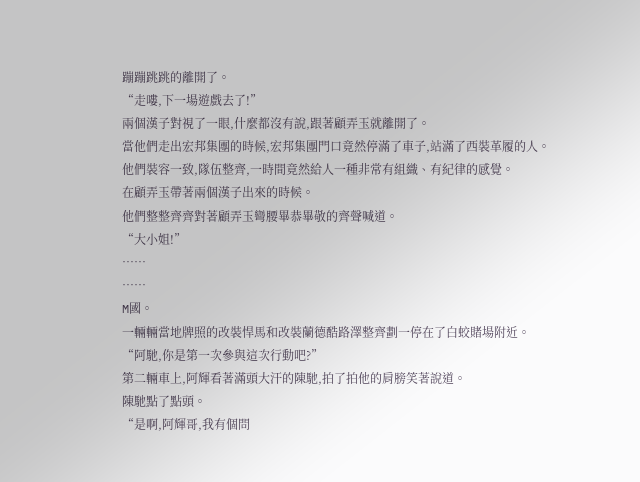蹦蹦跳跳的離開了。
“走嘍,下一場遊戲去了!”
兩個漢子對視了一眼,什麼都沒有說,跟著顧弄玉就離開了。
當他們走出宏邦集團的時候,宏邦集團門口竟然停滿了車子,站滿了西裝革履的人。
他們裝容一致,隊伍整齊,一時間竟然給人一種非常有組織、有紀律的感覺。
在顧弄玉帶著兩個漢子出來的時候。
他們整整齊齊對著顧弄玉彎腰畢恭畢敬的齊聲喊道。
“大小姐!”
……
……
M國。
一輛輛當地牌照的改裝悍馬和改裝蘭德酷路澤整齊劃一停在了白蛟賭場附近。
“阿馳,你是第一次參與這次行動吧?”
第二輛車上,阿輝看著滿頭大汗的陳馳,拍了拍他的肩膀笑著說道。
陳馳點了點頭。
“是啊,阿輝哥,我有個問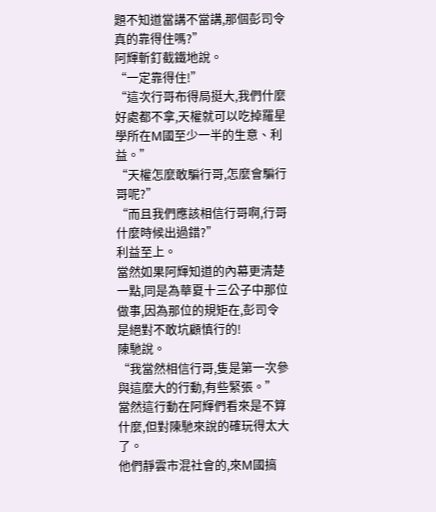題不知道當講不當講,那個彭司令真的靠得住嗎?”
阿輝斬釘截鐵地說。
“一定靠得住!”
“這次行哥布得局挺大,我們什麼好處都不拿,天權就可以吃掉羅星學所在M國至少一半的生意、利益。”
“天權怎麼敢騙行哥,怎麼會騙行哥呢?”
“而且我們應該相信行哥啊,行哥什麼時候出過錯?”
利益至上。
當然如果阿輝知道的內幕更清楚一點,同是為華夏十三公子中那位做事,因為那位的規矩在,彭司令是絕對不敢坑顧慎行的!
陳馳說。
“我當然相信行哥,隻是第一次參與這麼大的行動,有些緊張。”
當然這行動在阿輝們看來是不算什麼,但對陳馳來說的確玩得太大了。
他們靜雲市混社會的,來M國搞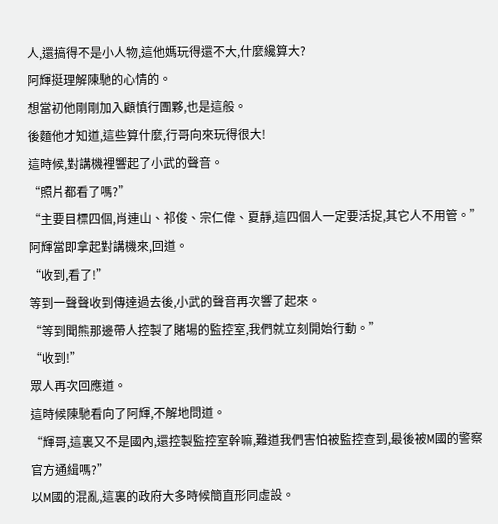人,還搞得不是小人物,這他媽玩得還不大,什麼纔算大?
阿輝挺理解陳馳的心情的。
想當初他剛剛加入顧慎行團夥,也是這般。
後麵他才知道,這些算什麼,行哥向來玩得很大!
這時候,對講機裡響起了小武的聲音。
“照片都看了嗎?”
“主要目標四個,肖連山、祁俊、宗仁偉、夏靜,這四個人一定要活捉,其它人不用管。”
阿輝當即拿起對講機來,回道。
“收到,看了!”
等到一聲聲收到傳達過去後,小武的聲音再次響了起來。
“等到聞熊那邊帶人控製了賭場的監控室,我們就立刻開始行動。”
“收到!”
眾人再次回應道。
這時候陳馳看向了阿輝,不解地問道。
“輝哥,這裏又不是國內,還控製監控室幹嘛,難道我們害怕被監控查到,最後被M國的警察官方通緝嗎?”
以M國的混亂,這裏的政府大多時候簡直形同虛設。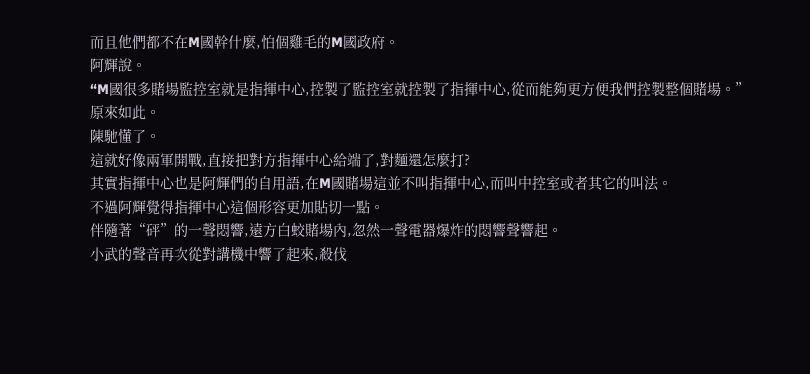而且他們都不在M國幹什麼,怕個雞毛的M國政府。
阿輝說。
“M國很多賭場監控室就是指揮中心,控製了監控室就控製了指揮中心,從而能夠更方便我們控製整個賭場。”
原來如此。
陳馳懂了。
這就好像兩軍開戰,直接把對方指揮中心給端了,對麵還怎麼打?
其實指揮中心也是阿輝們的自用語,在M國賭場這並不叫指揮中心,而叫中控室或者其它的叫法。
不過阿輝覺得指揮中心這個形容更加貼切一點。
伴隨著“砰”的一聲悶響,遠方白蛟賭場內,忽然一聲電器爆炸的悶響聲響起。
小武的聲音再次從對講機中響了起來,殺伐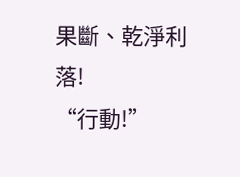果斷、乾淨利落!
“行動!”